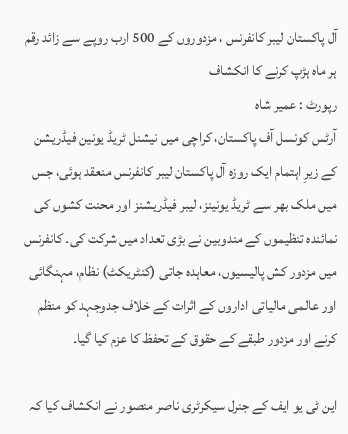آل پاکستان لیبر کانفرنس ، مزدوروں کے 500 ارب روپے سے زائد رقم ہر ماہ ہڑپ کرنے کا انکشاف
رپورٹ : عمیر شاہ
آرٹس کونسل آف پاکستان، کراچی میں نیشنل ٹریڈ یونین فیڈریشن کے زیرِ اہتمام ایک روزہ آل پاکستان لیبر کانفرنس منعقد ہوئی، جس میں ملک بھر سے ٹریڈ یونینز، لیبر فیڈریشنز اور محنت کشوں کی نمائندہ تنظیموں کے مندوبین نے بڑی تعداد میں شرکت کی۔ کانفرنس میں مزدور کش پالیسیوں، معاہدہ جاتی (کنٹریکٹ) نظام، مہنگائی اور عالمی مالیاتی اداروں کے اثرات کے خلاف جدوجہد کو منظم کرنے اور مزدور طبقے کے حقوق کے تحفظ کا عزم کیا گیا۔

این ٹی یو ایف کے جنرل سیکرٹری ناصر منصور نے انکشاف کیا کہ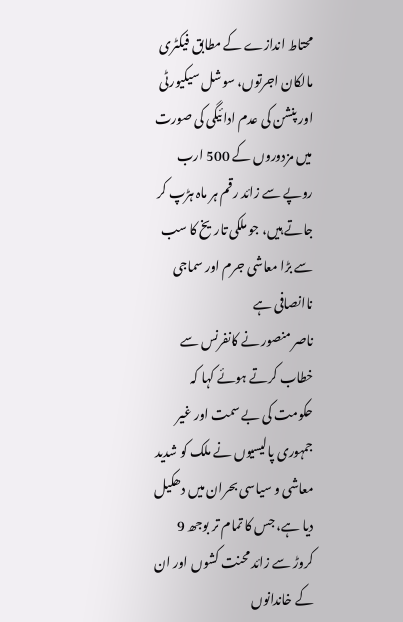محتاط اندازے کے مطابق فیکٹری مالکان اجرتوں، سوشل سیکیورٹی اور پنشن کی عدم ادائیگی کی صورت میں مزدوروں کے 500 ارب روپے سے زائد رقم ہر ماہ ہڑپ کر جاتے ہیں، جو ملکی تاریخ کا سب سے بڑا معاشی جرم اور سماجی ناانصافی ہے
ناصر منصور نے کانفرنس سے خطاب کرتے ہوئے کہا کہ حکومت کی بے سمت اور غیر جمہوری پالیسیوں نے ملک کو شدید معاشی و سیاسی بحران میں دھکیل دیا ہے، جس کا تمام تر بوجھ 9 کروڑ سے زائد محنت کشوں اور ان کے خاندانوں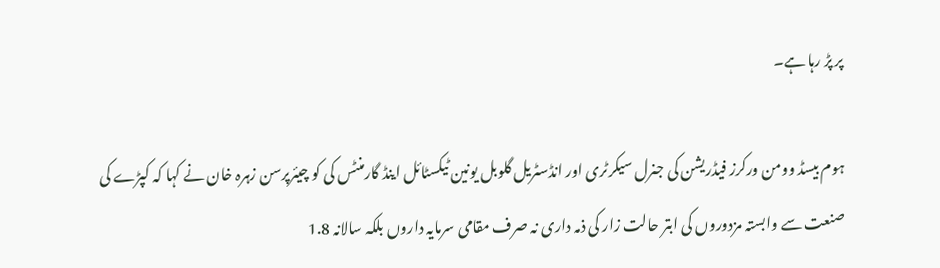پر پڑ رہا ہے۔

ہوم بیسڈ وومن ورکرز فیڈریشن کی جنرل سیکرٹری اور انڈسٹریل گلوبل یونین ٹیکسٹائل اینڈ گارمنٹس کی کو چیئرپرسن زہرہ خان نے کہا کہ کپڑے کی صنعت سے وابستہ مزدوروں کی ابتر حالت زار کی ذمہ داری نہ صرف مقامی سرمایہ داروں بلکہ سالانہ 1.8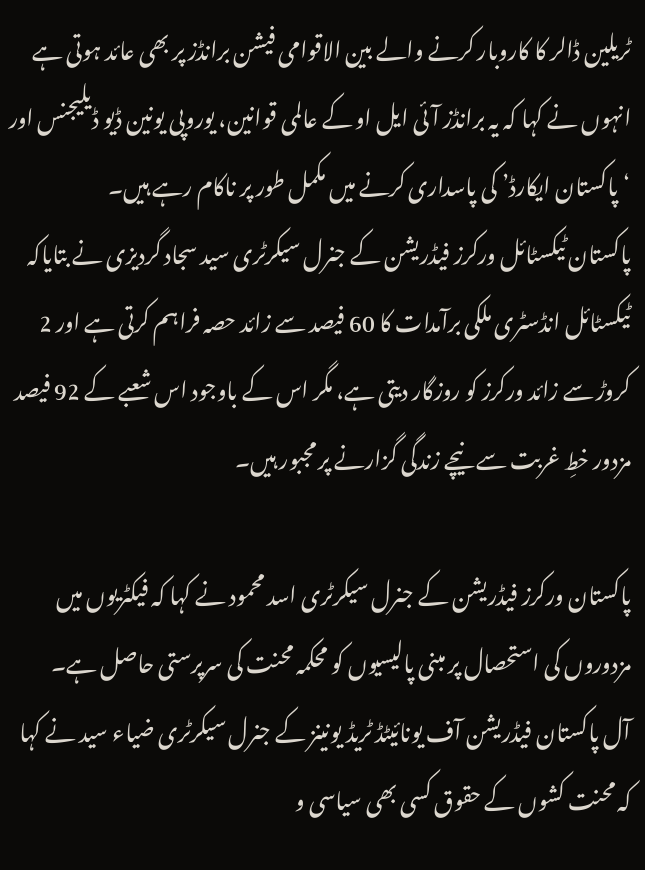ٹریلین ڈالر کا کاروبار کرنے والے بین الاقوامی فیشن برانڈز پر بھی عائد ہوتی ہے
انہوں نے کہا کہ یہ برانڈز آئی ایل او کے عالمی قوانین، یوروپی یونین ڈیو ڈیلیجنس اور ‘پاکستان ایکارڈ’ کی پاسداری کرنے میں مکمل طور پر ناکام رہے ہیں۔
پاکستان ٹیکسٹائل ورکرز فیڈریشن کے جنرل سیکرٹری سید سجاد گردیزی نے بتایاکہ ٹیکسٹائل انڈسٹری ملکی برآمدات کا 60 فیصد سے زائد حصہ فراہم کرتی ہے اور 2 کروڑ سے زائد ورکرز کو روزگار دیتی ہے، مگر اس کے باوجود اس شعبے کے 92 فیصد مزدور خطِ غربت سے نیچے زندگی گزارنے پر مجبور ہیں۔

پاکستان ورکرز فیڈریشن کے جنرل سیکرٹری اسد محمود نے کہا کہ فیکٹریوں میں مزدوروں کی استحصال پر مبنی پالیسیوں کو محکمہ محنت کی سرپرستی حاصل ہے۔
آل پاکستان فیڈریشن آف یونائیٹڈ ٹریڈ یونینز کے جنرل سیکرٹری ضیاء سید نے کہا کہ محنت کشوں کے حقوق کسی بھی سیاسی و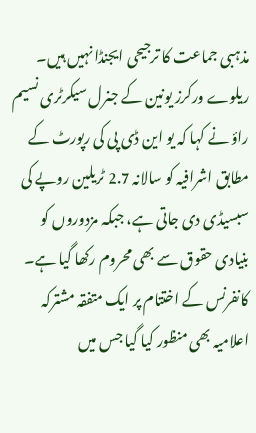مذہبی جماعت کا ترجیحی ایجنڈا نہیں ہیں۔
ریلوے ورکرز یونین کے جنرل سیکرٹری نسیم راؤ نے کہا کہ یو این ڈی پی کی رپورٹ کے مطابق اشرافیہ کو سالانہ 2.7 ٹریلین روپے کی سبسیڈی دی جاتی ہے، جبکہ مزدوروں کو بنیادی حقوق سے بھی محروم رکھا گیا ہے۔
کانفرنس کے اختتام پر ایک متفقہ مشترکہ اعلامیہ بھی منظور کیا گیا جس میں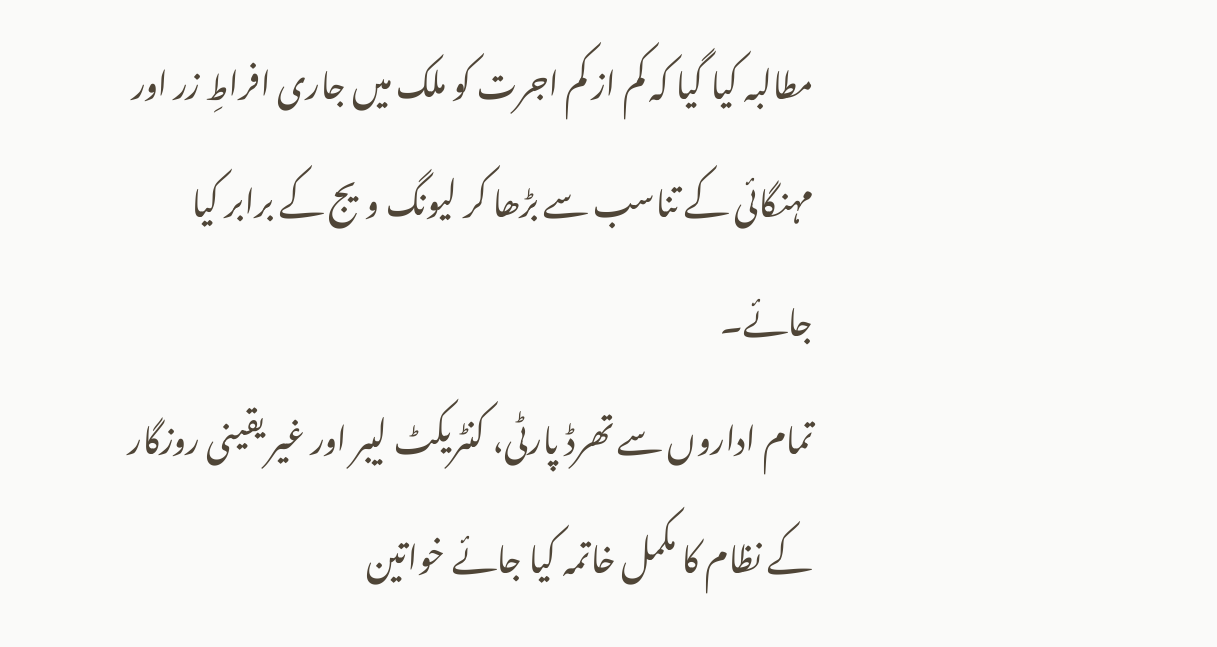مطالبہ کیا گیا کہ کم از کم اجرت کو ملک میں جاری افراطِ زر اور مہنگائی کے تناسب سے بڑھا کر لیونگ ویج کے برابر کیا جائے۔
تمام اداروں سے تھرڈ پارٹی، کنٹریکٹ لیبر اور غیر یقینی روزگار کے نظام کا مکمل خاتمہ کیا جائے خواتین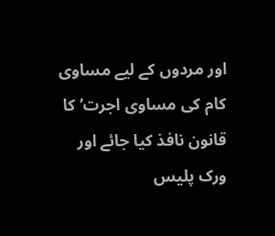اور مردوں کے لیے مساوی کام کی مساوی اجرت’ کا قانون نافذ کیا جائے اور ورک پلیس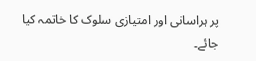پر ہراسانی اور امتیازی سلوک کا خاتمہ کیا جائے۔